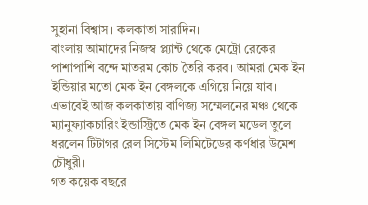সুহানা বিশ্বাস। কলকাতা সারাদিন।
বাংলায় আমাদের নিজস্ব প্ল্যান্ট থেকে মেট্রো রেকের পাশাপাশি বন্দে মাতরম কোচ তৈরি করব। আমরা মেক ইন ইন্ডিয়ার মতো মেক ইন বেঙ্গলকে এগিয়ে নিয়ে যাব। এভাবেই আজ কলকাতায় বাণিজ্য সম্মেলনের মঞ্চ থেকে ম্যানুফ্যাকচারিং ইন্ডাস্ট্রিতে মেক ইন বেঙ্গল মডেল তুলে ধরলেন টিটাগর রেল সিস্টেম লিমিটেডের কর্ণধার উমেশ চৌধুরী।
গত কয়েক বছরে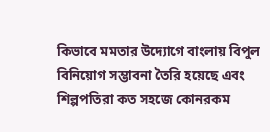কিভাবে মমতার উদ্যোগে বাংলায় বিপুল বিনিয়োগ সম্ভাবনা তৈরি হয়েছে এবং শিল্পপতিরা কত সহজে কোনরকম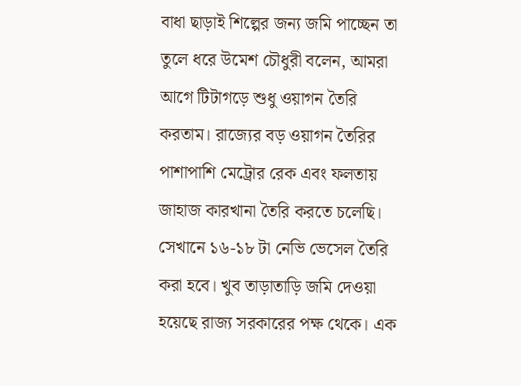বাধা ছাড়াই শিল্পের জন্য জমি পাচ্ছেন তা তুলে ধরে উমেশ চৌধুরী বলেন, আমরা আগে টিটাগড়ে শুধু ওয়াগন তৈরি করতাম। রাজ্যের বড় ওয়াগন তৈরির পাশাপাশি মেট্রোর রেক এবং ফলতায় জাহাজ কারখানা তৈরি করতে চলেছি। সেখানে ১৬-১৮ টা নেভি ভেসেল তৈরি করা হবে। খুব তাড়াতাড়ি জমি দেওয়া হয়েছে রাজ্য সরকারের পক্ষ থেকে। এক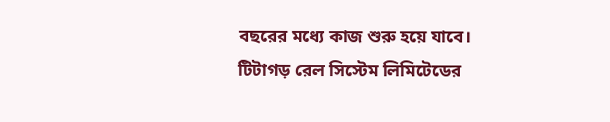বছরের মধ্যে কাজ শুরু হয়ে যাবে।
টিটাগড় রেল সিস্টেম লিমিটেডের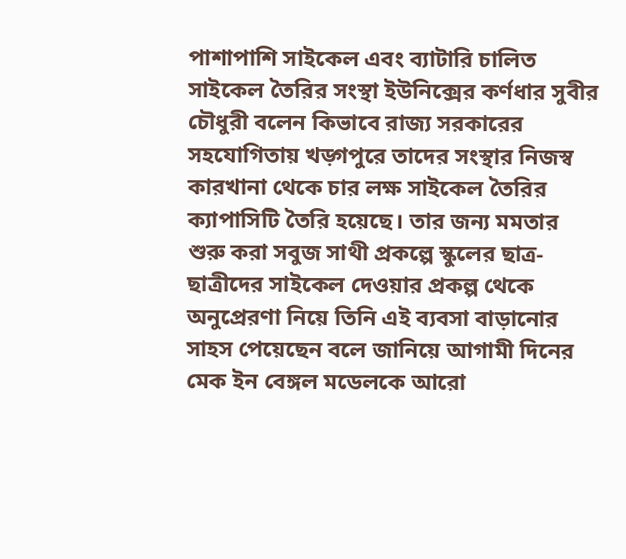পাশাপাশি সাইকেল এবং ব্যাটারি চালিত সাইকেল তৈরির সংস্থা ইউনিক্সের কর্ণধার সুবীর চৌধুরী বলেন কিভাবে রাজ্য সরকারের সহযোগিতায় খড়্গপুরে তাদের সংস্থার নিজস্ব কারখানা থেকে চার লক্ষ সাইকেল তৈরির ক্যাপাসিটি তৈরি হয়েছে। তার জন্য মমতার শুরু করা সবুজ সাথী প্রকল্পে স্কুলের ছাত্র-ছাত্রীদের সাইকেল দেওয়ার প্রকল্প থেকে অনুপ্রেরণা নিয়ে তিনি এই ব্যবসা বাড়ানোর সাহস পেয়েছেন বলে জানিয়ে আগামী দিনের মেক ইন বেঙ্গল মডেলকে আরো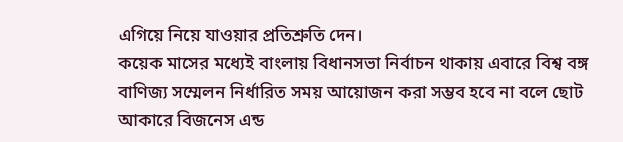এগিয়ে নিয়ে যাওয়ার প্রতিশ্রুতি দেন।
কয়েক মাসের মধ্যেই বাংলায় বিধানসভা নির্বাচন থাকায় এবারে বিশ্ব বঙ্গ বাণিজ্য সম্মেলন নির্ধারিত সময় আয়োজন করা সম্ভব হবে না বলে ছোট আকারে বিজনেস এন্ড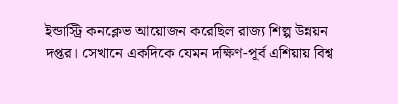ইন্ডাস্ট্রি কনক্লেভ আয়োজন করেছিল রাজ্য শিল্প উন্নয়ন দপ্তর। সেখানে একদিকে যেমন দক্ষিণ-পূর্ব এশিয়ায় বিশ্ব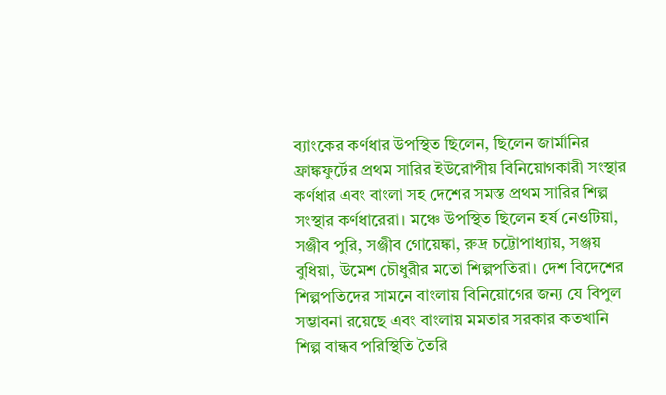ব্যাংকের কর্ণধার উপস্থিত ছিলেন, ছিলেন জার্মানির ফ্রাঙ্কফুর্টের প্রথম সারির ইউরোপীয় বিনিয়োগকারী সংস্থার কর্ণধার এবং বাংলা সহ দেশের সমস্ত প্রথম সারির শিল্প সংস্থার কর্ণধারেরা। মঞ্চে উপস্থিত ছিলেন হর্ষ নেওটিয়া, সঞ্জীব পুরি, সঞ্জীব গোয়েঙ্কা, রুদ্র চট্টোপাধ্যায়, সঞ্জয় বুধিয়া, উমেশ চৌধুরীর মতো শিল্পপতিরা। দেশ বিদেশের শিল্পপতিদের সামনে বাংলায় বিনিয়োগের জন্য যে বিপুল সম্ভাবনা রয়েছে এবং বাংলায় মমতার সরকার কতখানি শিল্প বান্ধব পরিস্থিতি তৈরি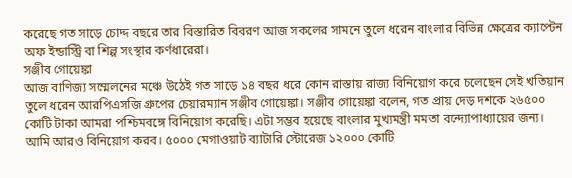করেছে গত সাড়ে চোদ্দ বছরে তার বিস্তারিত বিবরণ আজ সকলের সামনে তুলে ধরেন বাংলার বিভিন্ন ক্ষেত্রের ক্যাপ্টেন অফ ইন্ডাস্ট্রি বা শিল্প সংস্থার কর্ণধারেরা।
সঞ্জীব গোয়েঙ্কা
আজ বাণিজ্য সম্মেলনের মঞ্চে উঠেই গত সাড়ে ১৪ বছর ধরে কোন রাস্তায় রাজ্য বিনিয়োগ করে চলেছেন সেই খতিয়ান তুলে ধরেন আরপিএসজি গ্রুপের চেয়ারম্যান সঞ্জীব গোয়েঙ্কা। সঞ্জীব গোয়েঙ্কা বলেন, গত প্রায় দেড় দশকে ২৬৫০০ কোটি টাকা আমরা পশ্চিমবঙ্গে বিনিয়োগ করেছি। এটা সম্ভব হয়েছে বাংলার মুখ্যমন্ত্রী মমতা বন্দ্যোপাধ্যায়ের জন্য। আমি আরও বিনিয়োগ করব। ৫০০০ মেগাওয়াট ব্যাটারি স্টোরেজ ১২০০০ কোটি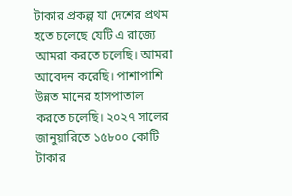টাকার প্রকল্প যা দেশের প্রথম হতে চলেছে যেটি এ রাজ্যে আমরা করতে চলেছি। আমরা আবেদন করেছি। পাশাপাশি উন্নত মানের হাসপাতাল করতে চলেছি। ২০২৭ সালের জানুয়ারিতে ১৫৮০০ কোটি টাকার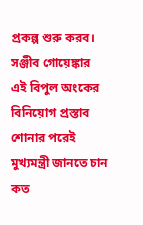প্রকল্প শুরু করব। সঞ্জীব গোয়েঙ্কার এই বিপুল অংকের বিনিয়োগ প্রস্তাব শোনার পরেই মুখ্যমন্ত্রী জানতে চান কত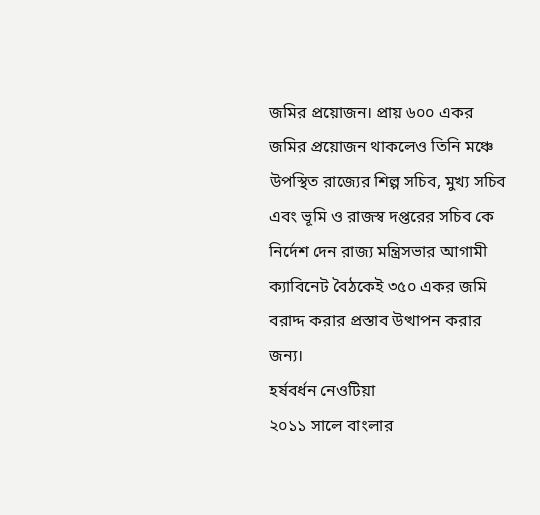জমির প্রয়োজন। প্রায় ৬০০ একর জমির প্রয়োজন থাকলেও তিনি মঞ্চে উপস্থিত রাজ্যের শিল্প সচিব, মুখ্য সচিব এবং ভূমি ও রাজস্ব দপ্তরের সচিব কে নির্দেশ দেন রাজ্য মন্ত্রিসভার আগামী ক্যাবিনেট বৈঠকেই ৩৫০ একর জমি বরাদ্দ করার প্রস্তাব উত্থাপন করার জন্য।
হর্ষবর্ধন নেওটিয়া
২০১১ সালে বাংলার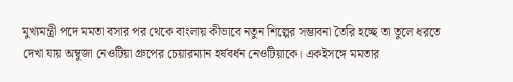মুখ্যমন্ত্রী পদে মমতা বসার পর থেকে বাংলায় কীভাবে নতুন শিল্পের সম্ভাবনা তৈরি হচ্ছে তা তুলে ধরতে দেখা যায় অম্বুজা নেওটিয়া গ্রুপের চেয়ারম্যান হর্ষবর্ধন নেওটিয়াকে। একইসঙ্গে মমতার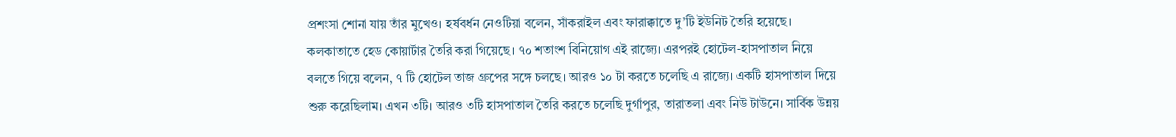প্রশংসা শোনা যায় তাঁর মুখেও। হর্ষবর্ধন নেওটিয়া বলেন, সাঁকরাইল এবং ফারাক্কাতে দু’টি ইউনিট তৈরি হয়েছে। কলকাতাতে হেড কোয়ার্টার তৈরি করা গিয়েছে। ৭০ শতাংশ বিনিয়োগ এই রাজ্যে। এরপরই হোটেল-হাসপাতাল নিয়ে বলতে গিয়ে বলেন, ৭ টি হোটেল তাজ গ্রুপের সঙ্গে চলছে। আরও ১০ টা করতে চলেছি এ রাজ্যে। একটি হাসপাতাল দিয়ে শুরু করেছিলাম। এখন ৩টি। আরও ৩টি হাসপাতাল তৈরি করতে চলেছি দুর্গাপুর, তারাতলা এবং নিউ টাউনে। সার্বিক উন্নয়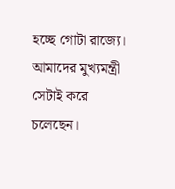হচ্ছে গোটা রাজ্যে। আমাদের মুখ্যমন্ত্রী সেটাই করে চলেছেন।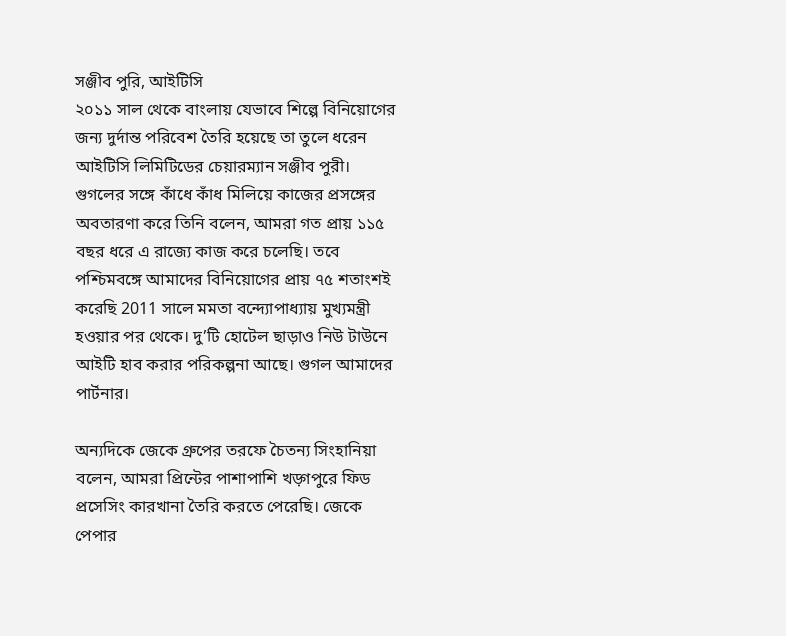সঞ্জীব পুরি, আইটিসি
২০১১ সাল থেকে বাংলায় যেভাবে শিল্পে বিনিয়োগের জন্য দুর্দান্ত পরিবেশ তৈরি হয়েছে তা তুলে ধরেন আইটিসি লিমিটিডের চেয়ারম্যান সঞ্জীব পুরী। গুগলের সঙ্গে কাঁধে কাঁধ মিলিয়ে কাজের প্রসঙ্গের অবতারণা করে তিনি বলেন, আমরা গত প্রায় ১১৫ বছর ধরে এ রাজ্যে কাজ করে চলেছি। তবে পশ্চিমবঙ্গে আমাদের বিনিয়োগের প্রায় ৭৫ শতাংশই করেছি 2011 সালে মমতা বন্দ্যোপাধ্যায় মুখ্যমন্ত্রী হওয়ার পর থেকে। দু’টি হোটেল ছাড়াও নিউ টাউনে আইটি হাব করার পরিকল্পনা আছে। গুগল আমাদের পার্টনার।

অন্যদিকে জেকে গ্রুপের তরফে চৈতন্য সিংহানিয়া বলেন, আমরা প্রিন্টের পাশাপাশি খড়্গপুরে ফিড প্রসেসিং কারখানা তৈরি করতে পেরেছি। জেকে পেপার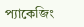প্যাকেজিং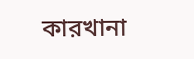কারখানা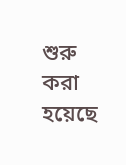শুরু করা হয়েছে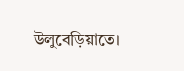উলুবেড়িয়াতে।